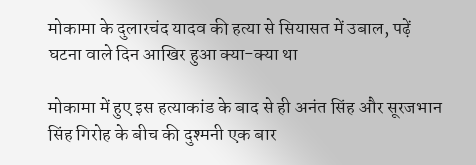मोकामा के दुलारचंद यादव की हत्या से सियासत में उबाल, पढ़ें घटना वाले दिन आखिर हुआ क्या-क्या था

मोकामा में हुए इस हत्याकांड के बाद से ही अनंत सिंह और सूरजभान सिंह गिरोह के बीच की दुश्मनी एक बार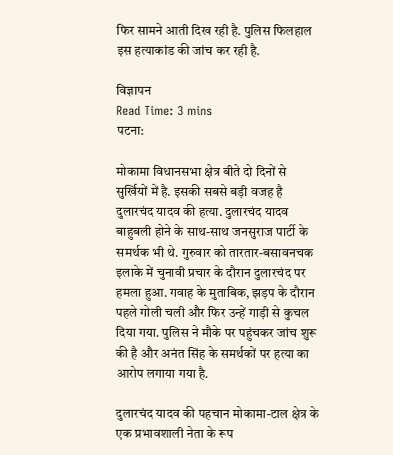फिर सामने आती दिख रही है. पुलिस फिलहाल इस हत्याकांड की जांच कर रही है.

विज्ञापन
Read Time: 3 mins
पटना:

मोकामा विधानसभा क्षेत्र बीते दो दिनों से सुर्खियों में है. इसकी सबसे बड़ी वजह है दुलारचंद यादव की हत्या. दुलारचंद यादव बाहुबली होने के साथ-साथ जनसुराज पार्टी के समर्थक भी थे. गुरुवार को तारतार-बसावनचक इलाके में चुनावी प्रचार के दौरान दुलारचंद पर हमला हुआ. गवाह के मुताबिक, झड़प के दौरान पहले गोली चली और फिर उन्हें गाड़ी से कुचल दिया गया. पुलिस ने मौके पर पहुंचकर जांच शुरू की है और अनंत सिंह के समर्थकों पर हत्या का आरोप लगाया गया है.

दुलारचंद यादव की पहचान मोकामा-टाल क्षेत्र के एक प्रभावशाली नेता के रूप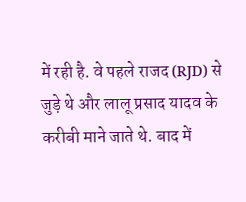में रही है. वे पहले राजद (RJD) से जुड़े थे और लालू प्रसाद यादव के करीबी माने जाते थे. बाद में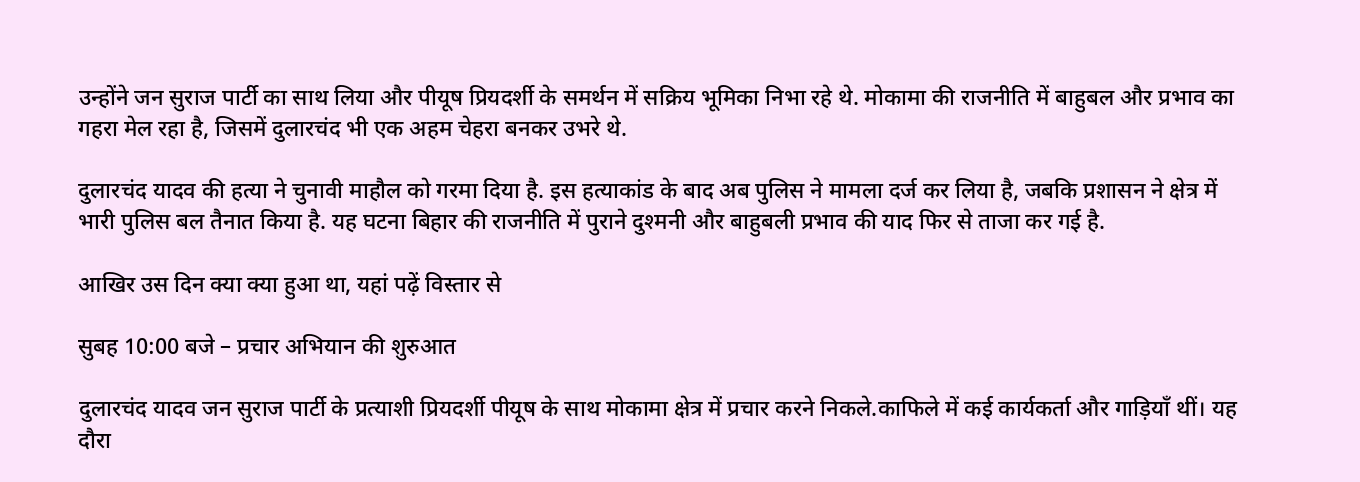उन्होंने जन सुराज पार्टी का साथ लिया और पीयूष प्रियदर्शी के समर्थन में सक्रिय भूमिका निभा रहे थे. मोकामा की राजनीति में बाहुबल और प्रभाव का गहरा मेल रहा है, जिसमें दुलारचंद भी एक अहम चेहरा बनकर उभरे थे.

दुलारचंद यादव की हत्या ने चुनावी माहौल को गरमा दिया है. इस हत्याकांड के बाद अब पुलिस ने मामला दर्ज कर लिया है, जबकि प्रशासन ने क्षेत्र में भारी पुलिस बल तैनात किया है. यह घटना बिहार की राजनीति में पुराने दुश्मनी और बाहुबली प्रभाव की याद फिर से ताजा कर गई है.

आखिर उस दिन क्या क्या हुआ था, यहां पढ़ें विस्तार से

सुबह 10:00 बजे – प्रचार अभियान की शुरुआत

दुलारचंद यादव जन सुराज पार्टी के प्रत्याशी प्रियदर्शी पीयूष के साथ मोकामा क्षेत्र में प्रचार करने निकले.काफिले में कई कार्यकर्ता और गाड़ियाँ थीं। यह दौरा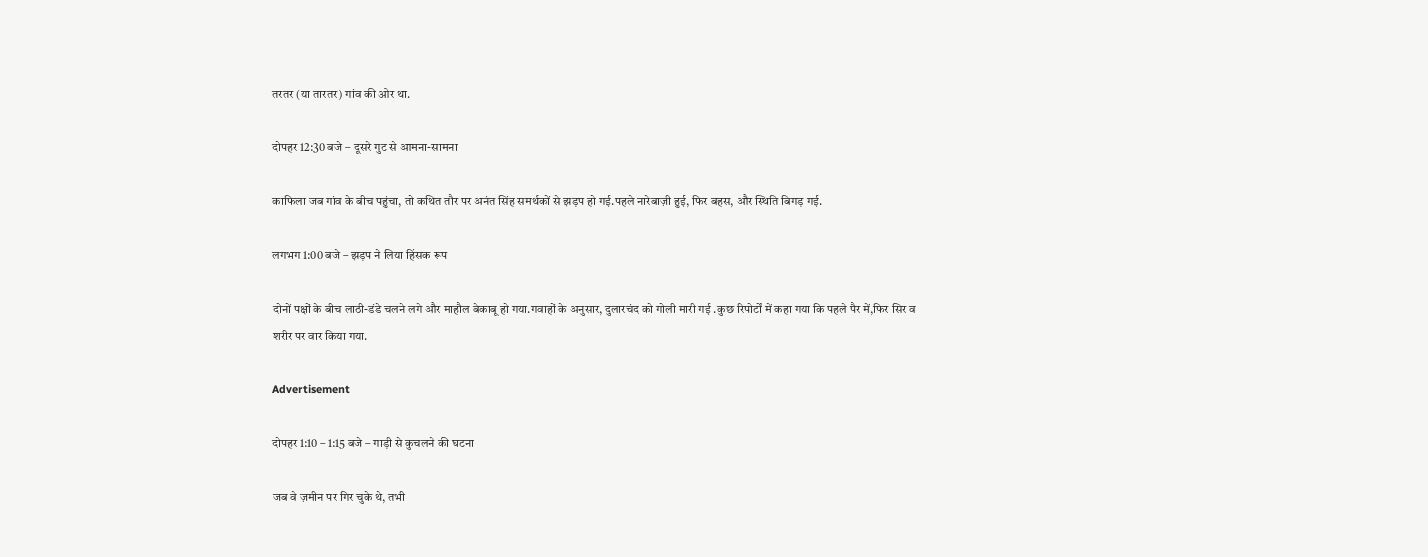तरतर (या तारतर) गांव की ओर था.

दोपहर 12:30 बजे – दूसरे गुट से आमना-सामना

काफिला जब गांव के बीच पहुंचा, तो कथित तौर पर अनंत सिंह समर्थकों से झड़प हो गई.पहले नारेबाज़ी हुई, फिर बहस, और स्थिति बिगड़ गई.

लगभग 1:00 बजे – झड़प ने लिया हिंसक रूप

दोनों पक्षों के बीच लाठी-डंडे चलने लगे और माहौल बेकाबू हो गया.गवाहों के अनुसार, दुलारचंद को गोली मारी गई .कुछ रिपोर्टों में कहा गया कि पहले पैर में,फिर सिर व शरीर पर वार किया गया.

Advertisement

दोपहर 1:10 – 1:15 बजे – गाड़ी से कुचलने की घटना

जब वे ज़मीन पर गिर चुके थे, तभी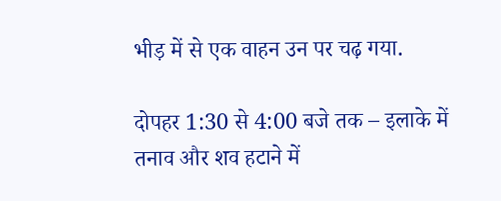भीड़ में से एक वाहन उन पर चढ़ गया.

दोपहर 1:30 से 4:00 बजे तक – इलाके में तनाव और शव हटाने में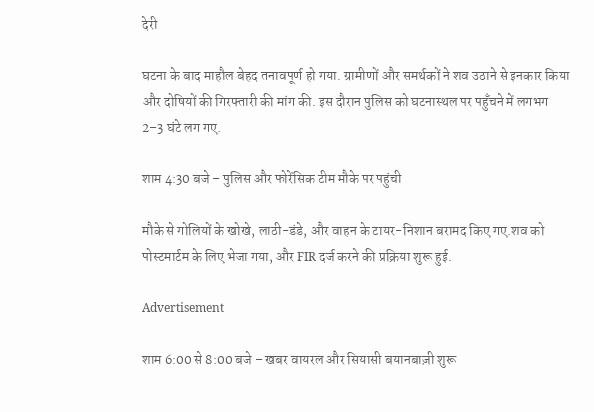देरी

घटना के बाद माहौल बेहद तनावपूर्ण हो गया. ग्रामीणों और समर्थकों ने शव उठाने से इनकार किया और दोषियों की गिरफ्तारी की मांग की. इस दौरान पुलिस को घटनास्थल पर पहुँचने में लगभग 2–3 घंटे लग गए.

शाम 4:30 बजे – पुलिस और फोरेंसिक टीम मौके पर पहुंची

मौके से गोलियों के खोखे, लाठी-डंडे, और वाहन के टायर-निशान बरामद किए गए.शव को पोस्टमार्टम के लिए भेजा गया, और FIR दर्ज करने की प्रक्रिया शुरू हुई.

Advertisement

शाम 6:00 से 8:00 बजे – खबर वायरल और सियासी बयानबाज़ी शुरू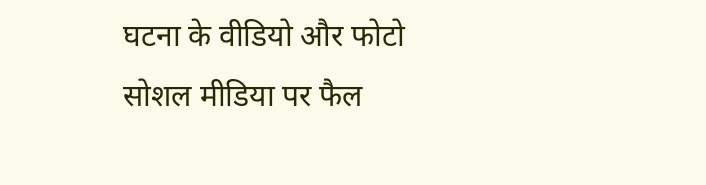घटना के वीडियो और फोटो सोशल मीडिया पर फैल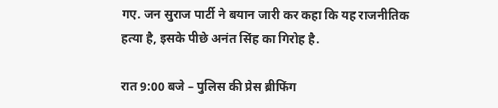गए. जन सुराज पार्टी ने बयान जारी कर कहा कि यह राजनीतिक हत्या है, इसके पीछे अनंत सिंह का गिरोह है.

रात 9:00 बजे – पुलिस की प्रेस ब्रीफिंग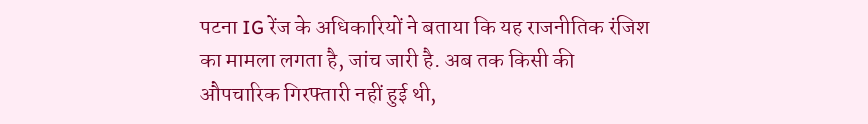पटना IG रेंज के अधिकारियों ने बताया कि यह राजनीतिक रंजिश का मामला लगता है, जांच जारी है. अब तक किसी की औपचारिक गिरफ्तारी नहीं हुई थी,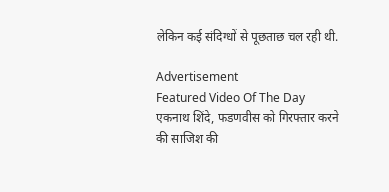लेकिन कई संदिग्धों से पूछताछ चल रही थी.

Advertisement
Featured Video Of The Day
एकनाथ शिंदे, फडणवीस को गिरफ्तार करने की साजिश की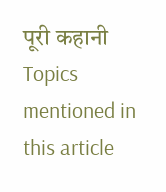पूरी कहानी
Topics mentioned in this article